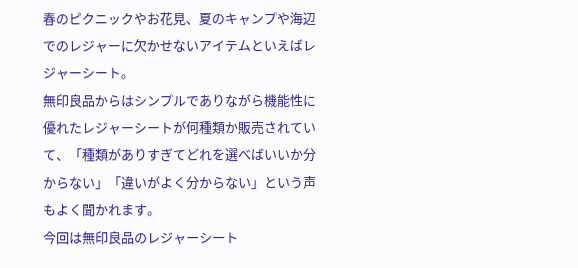春のピクニックやお花見、夏のキャンプや海辺でのレジャーに欠かせないアイテムといえばレジャーシート。
無印良品からはシンプルでありながら機能性に優れたレジャーシートが何種類か販売されていて、「種類がありすぎてどれを選べばいいか分からない」「違いがよく分からない」という声もよく聞かれます。
今回は無印良品のレジャーシート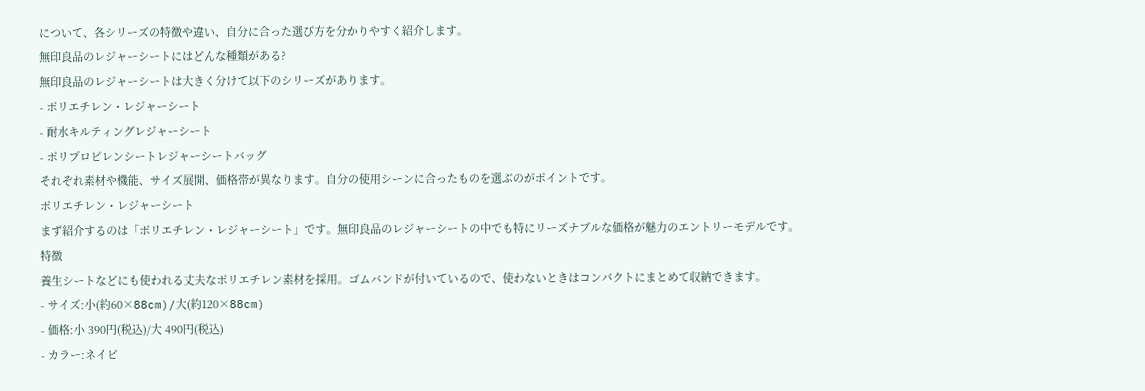について、各シリーズの特徴や違い、自分に合った選び方を分かりやすく紹介します。
無印良品のレジャーシートにはどんな種類がある?
無印良品のレジャーシートは大きく分けて以下のシリーズがあります。
- ポリエチレン・レジャーシート
- 耐水キルティングレジャーシート
- ポリプロピレンシートレジャーシートバッグ
それぞれ素材や機能、サイズ展開、価格帯が異なります。自分の使用シーンに合ったものを選ぶのがポイントです。
ポリエチレン・レジャーシート
まず紹介するのは「ポリエチレン・レジャーシート」です。無印良品のレジャーシートの中でも特にリーズナブルな価格が魅力のエントリーモデルです。
特徴
養生シートなどにも使われる丈夫なポリエチレン素材を採用。ゴムバンドが付いているので、使わないときはコンパクトにまとめて収納できます。
- サイズ:小(約60×88cm)/大(約120×88cm)
- 価格:小 390円(税込)/大 490円(税込)
- カラー:ネイビ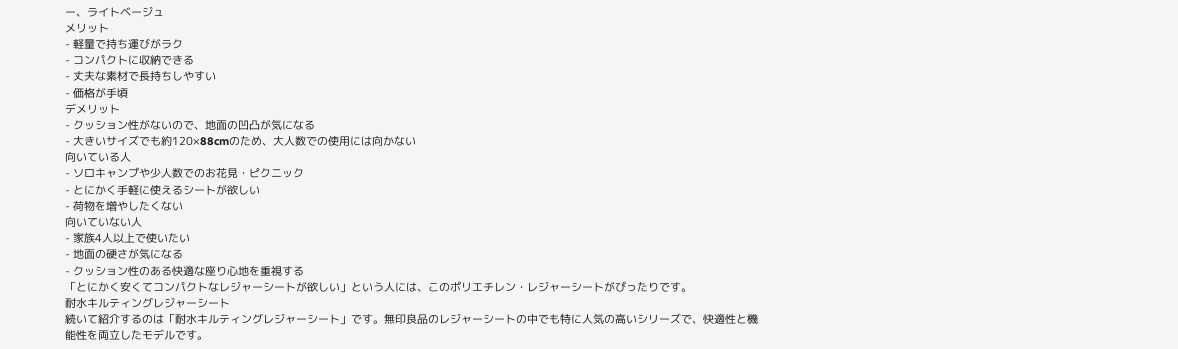ー、ライトベージュ
メリット
- 軽量で持ち運びがラク
- コンパクトに収納できる
- 丈夫な素材で長持ちしやすい
- 価格が手頃
デメリット
- クッション性がないので、地面の凹凸が気になる
- 大きいサイズでも約120×88cmのため、大人数での使用には向かない
向いている人
- ソロキャンプや少人数でのお花見・ピクニック
- とにかく手軽に使えるシートが欲しい
- 荷物を増やしたくない
向いていない人
- 家族4人以上で使いたい
- 地面の硬さが気になる
- クッション性のある快適な座り心地を重視する
「とにかく安くてコンパクトなレジャーシートが欲しい」という人には、このポリエチレン・レジャーシートがぴったりです。
耐水キルティングレジャーシート
続いて紹介するのは「耐水キルティングレジャーシート」です。無印良品のレジャーシートの中でも特に人気の高いシリーズで、快適性と機能性を両立したモデルです。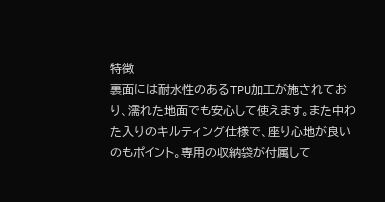特徴
裏面には耐水性のあるTPU加工が施されており、濡れた地面でも安心して使えます。また中わた入りのキルティング仕様で、座り心地が良いのもポイント。専用の収納袋が付属して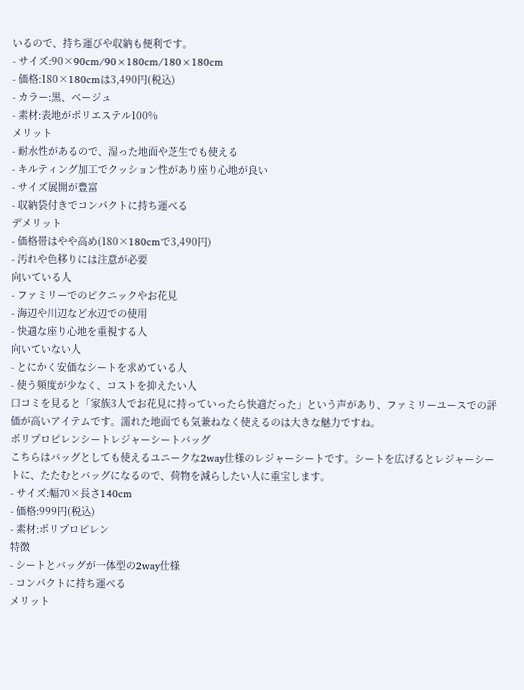いるので、持ち運びや収納も便利です。
- サイズ:90×90cm/90×180cm/180×180cm
- 価格:180×180cmは3,490円(税込)
- カラー:黒、ベージュ
- 素材:表地がポリエステル100%
メリット
- 耐水性があるので、湿った地面や芝生でも使える
- キルティング加工でクッション性があり座り心地が良い
- サイズ展開が豊富
- 収納袋付きでコンパクトに持ち運べる
デメリット
- 価格帯はやや高め(180×180cmで3,490円)
- 汚れや色移りには注意が必要
向いている人
- ファミリーでのピクニックやお花見
- 海辺や川辺など水辺での使用
- 快適な座り心地を重視する人
向いていない人
- とにかく安価なシートを求めている人
- 使う頻度が少なく、コストを抑えたい人
口コミを見ると「家族3人でお花見に持っていったら快適だった」という声があり、ファミリーユースでの評価が高いアイテムです。濡れた地面でも気兼ねなく使えるのは大きな魅力ですね。
ポリプロピレンシートレジャーシートバッグ
こちらはバッグとしても使えるユニークな2way仕様のレジャーシートです。シートを広げるとレジャーシートに、たたむとバッグになるので、荷物を減らしたい人に重宝します。
- サイズ:幅70×長さ140cm
- 価格:999円(税込)
- 素材:ポリプロピレン
特徴
- シートとバッグが一体型の2way仕様
- コンパクトに持ち運べる
メリット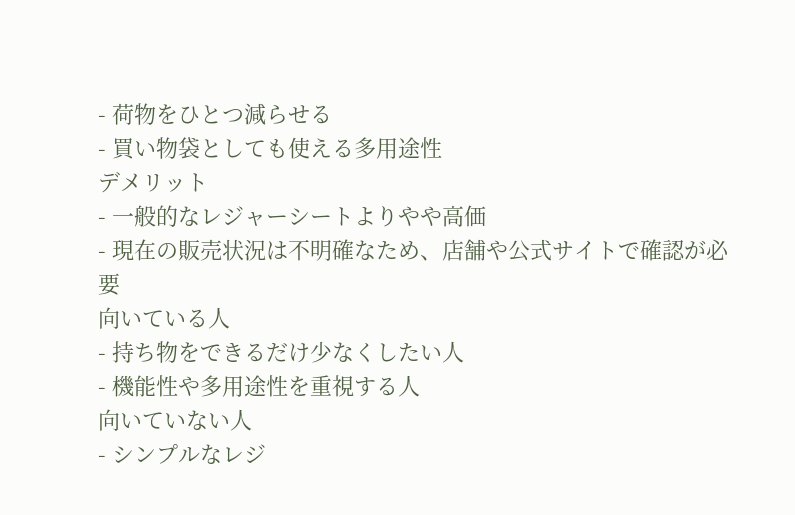- 荷物をひとつ減らせる
- 買い物袋としても使える多用途性
デメリット
- 一般的なレジャーシートよりやや高価
- 現在の販売状況は不明確なため、店舗や公式サイトで確認が必要
向いている人
- 持ち物をできるだけ少なくしたい人
- 機能性や多用途性を重視する人
向いていない人
- シンプルなレジ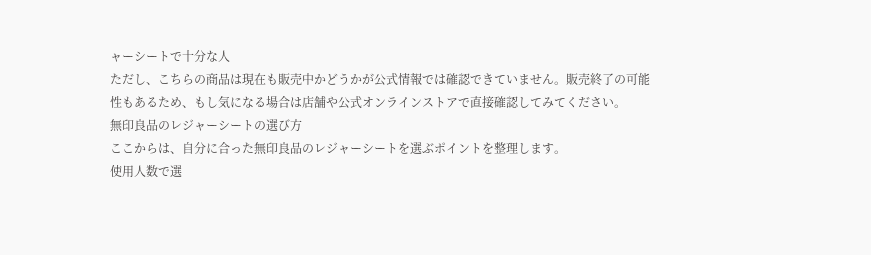ャーシートで十分な人
ただし、こちらの商品は現在も販売中かどうかが公式情報では確認できていません。販売終了の可能性もあるため、もし気になる場合は店舗や公式オンラインストアで直接確認してみてください。
無印良品のレジャーシートの選び方
ここからは、自分に合った無印良品のレジャーシートを選ぶポイントを整理します。
使用人数で選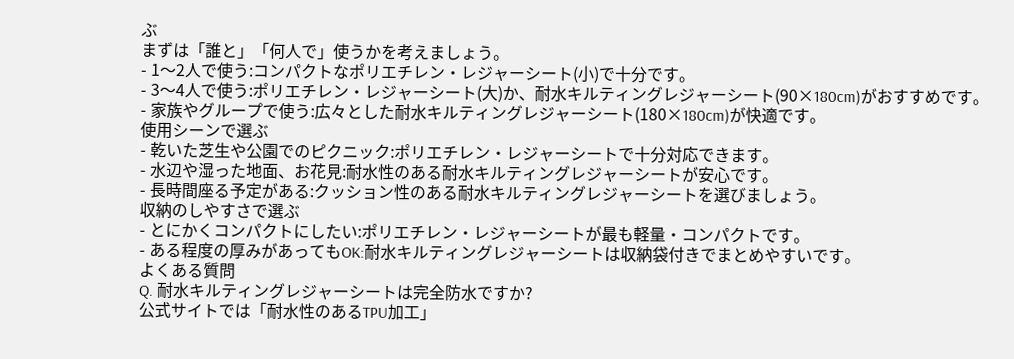ぶ
まずは「誰と」「何人で」使うかを考えましょう。
- 1〜2人で使う:コンパクトなポリエチレン・レジャーシート(小)で十分です。
- 3〜4人で使う:ポリエチレン・レジャーシート(大)か、耐水キルティングレジャーシート(90×180cm)がおすすめです。
- 家族やグループで使う:広々とした耐水キルティングレジャーシート(180×180cm)が快適です。
使用シーンで選ぶ
- 乾いた芝生や公園でのピクニック:ポリエチレン・レジャーシートで十分対応できます。
- 水辺や湿った地面、お花見:耐水性のある耐水キルティングレジャーシートが安心です。
- 長時間座る予定がある:クッション性のある耐水キルティングレジャーシートを選びましょう。
収納のしやすさで選ぶ
- とにかくコンパクトにしたい:ポリエチレン・レジャーシートが最も軽量・コンパクトです。
- ある程度の厚みがあってもOK:耐水キルティングレジャーシートは収納袋付きでまとめやすいです。
よくある質問
Q. 耐水キルティングレジャーシートは完全防水ですか?
公式サイトでは「耐水性のあるTPU加工」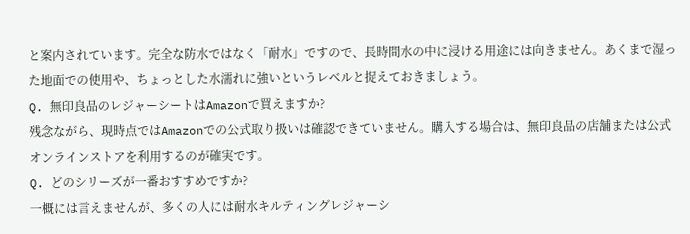と案内されています。完全な防水ではなく「耐水」ですので、長時間水の中に浸ける用途には向きません。あくまで湿った地面での使用や、ちょっとした水濡れに強いというレベルと捉えておきましょう。
Q. 無印良品のレジャーシートはAmazonで買えますか?
残念ながら、現時点ではAmazonでの公式取り扱いは確認できていません。購入する場合は、無印良品の店舗または公式オンラインストアを利用するのが確実です。
Q. どのシリーズが一番おすすめですか?
一概には言えませんが、多くの人には耐水キルティングレジャーシ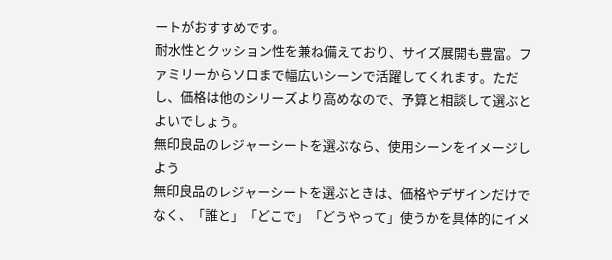ートがおすすめです。
耐水性とクッション性を兼ね備えており、サイズ展開も豊富。ファミリーからソロまで幅広いシーンで活躍してくれます。ただし、価格は他のシリーズより高めなので、予算と相談して選ぶとよいでしょう。
無印良品のレジャーシートを選ぶなら、使用シーンをイメージしよう
無印良品のレジャーシートを選ぶときは、価格やデザインだけでなく、「誰と」「どこで」「どうやって」使うかを具体的にイメ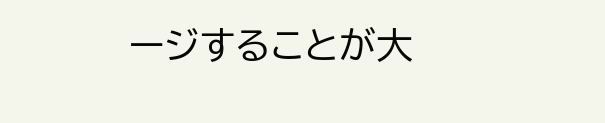ージすることが大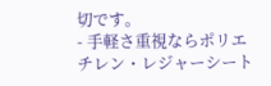切です。
- 手軽さ重視ならポリエチレン・レジャーシート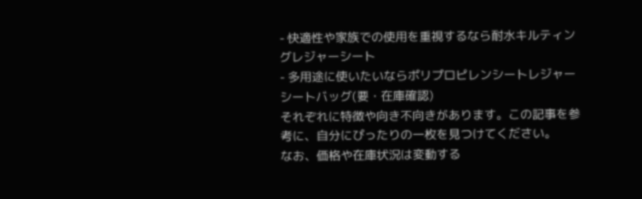- 快適性や家族での使用を重視するなら耐水キルティングレジャーシート
- 多用途に使いたいならポリプロピレンシートレジャーシートバッグ(要・在庫確認)
それぞれに特徴や向き不向きがあります。この記事を参考に、自分にぴったりの一枚を見つけてください。
なお、価格や在庫状況は変動する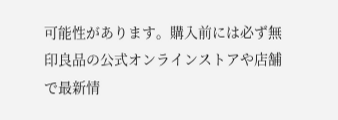可能性があります。購入前には必ず無印良品の公式オンラインストアや店舗で最新情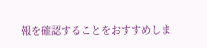報を確認することをおすすめしま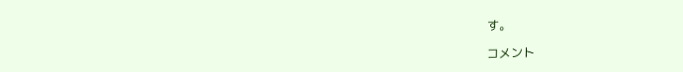す。

コメント